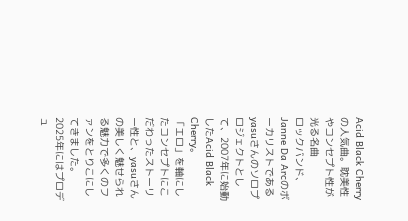Acid Black Cherryの人気曲。耽美性やコンセプト性が光る名曲
ロックバンド、Janne Da Arcのボーカリストであるyasuさんのソロプロジェクトとして、2007年に始動したAcid Black Cherry。
「エロ」を軸にしたコンセプトにこだわったストーリー性と、yasuさんの美しく魅せられる魅力で多くのファンをとりこにしてきました。
2025年にはプロデュ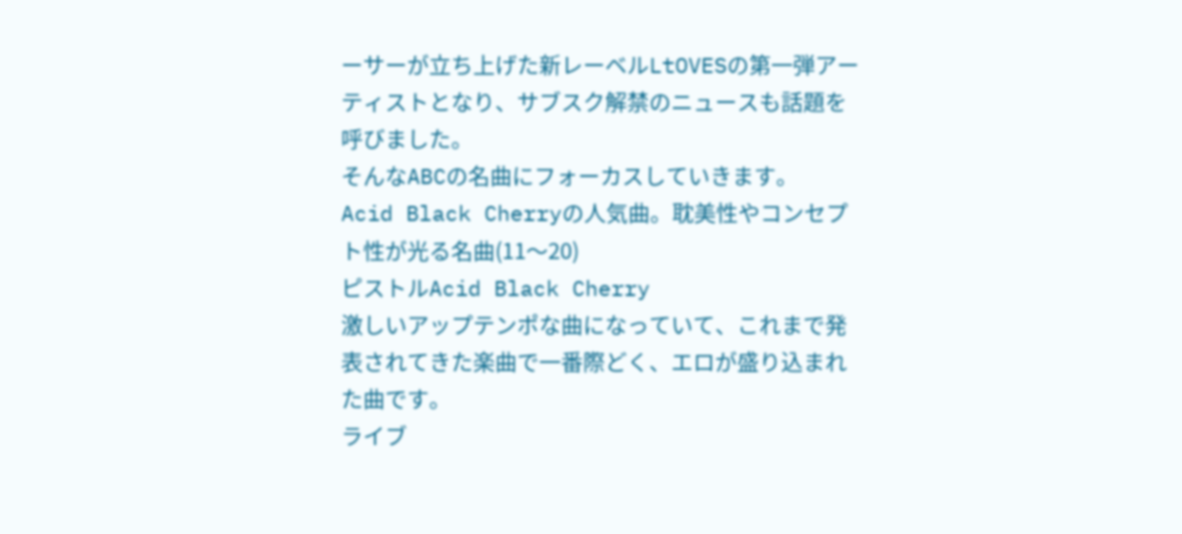ーサーが立ち上げた新レーベルLtOVESの第一弾アーティストとなり、サブスク解禁のニュースも話題を呼びました。
そんなABCの名曲にフォーカスしていきます。
Acid Black Cherryの人気曲。耽美性やコンセプト性が光る名曲(11〜20)
ピストルAcid Black Cherry
激しいアップテンポな曲になっていて、これまで発表されてきた楽曲で一番際どく、エロが盛り込まれた曲です。
ライブ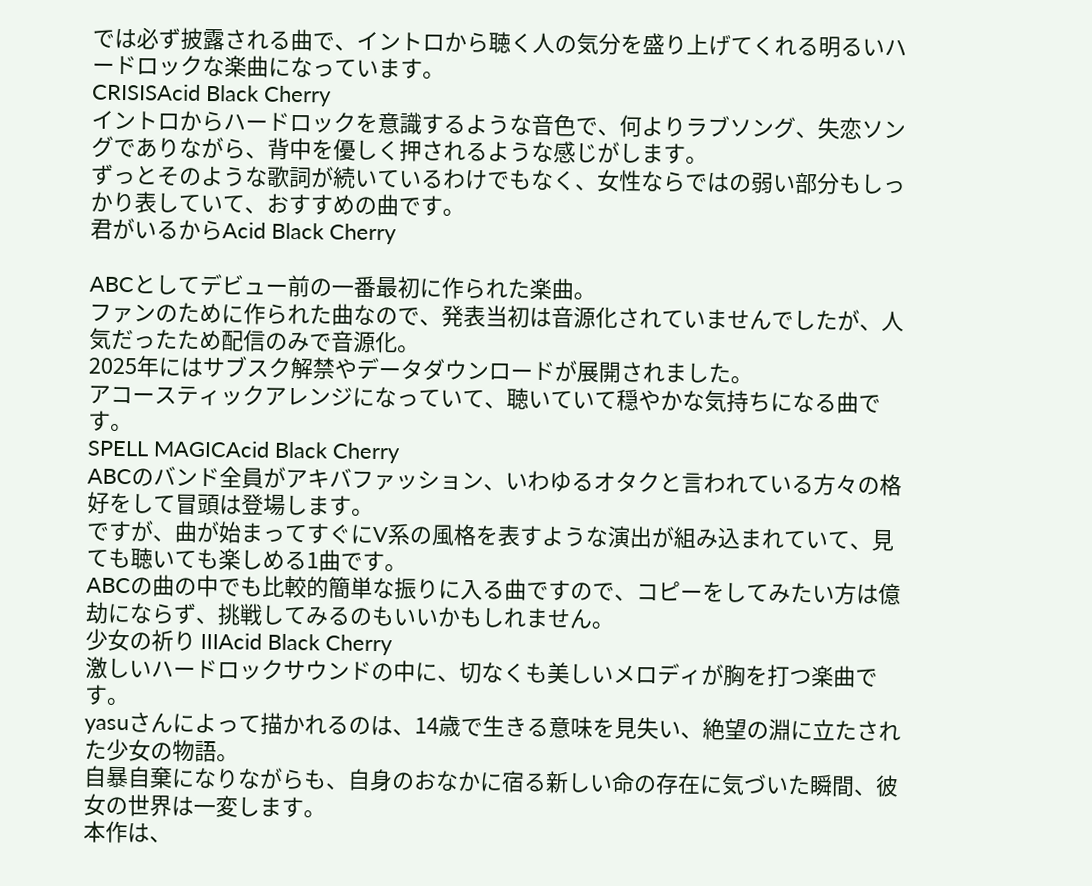では必ず披露される曲で、イントロから聴く人の気分を盛り上げてくれる明るいハードロックな楽曲になっています。
CRISISAcid Black Cherry
イントロからハードロックを意識するような音色で、何よりラブソング、失恋ソングでありながら、背中を優しく押されるような感じがします。
ずっとそのような歌詞が続いているわけでもなく、女性ならではの弱い部分もしっかり表していて、おすすめの曲です。
君がいるからAcid Black Cherry

ABCとしてデビュー前の一番最初に作られた楽曲。
ファンのために作られた曲なので、発表当初は音源化されていませんでしたが、人気だったため配信のみで音源化。
2025年にはサブスク解禁やデータダウンロードが展開されました。
アコースティックアレンジになっていて、聴いていて穏やかな気持ちになる曲です。
SPELL MAGICAcid Black Cherry
ABCのバンド全員がアキバファッション、いわゆるオタクと言われている方々の格好をして冒頭は登場します。
ですが、曲が始まってすぐにV系の風格を表すような演出が組み込まれていて、見ても聴いても楽しめる1曲です。
ABCの曲の中でも比較的簡単な振りに入る曲ですので、コピーをしてみたい方は億劫にならず、挑戦してみるのもいいかもしれません。
少女の祈り IIIAcid Black Cherry
激しいハードロックサウンドの中に、切なくも美しいメロディが胸を打つ楽曲です。
yasuさんによって描かれるのは、14歳で生きる意味を見失い、絶望の淵に立たされた少女の物語。
自暴自棄になりながらも、自身のおなかに宿る新しい命の存在に気づいた瞬間、彼女の世界は一変します。
本作は、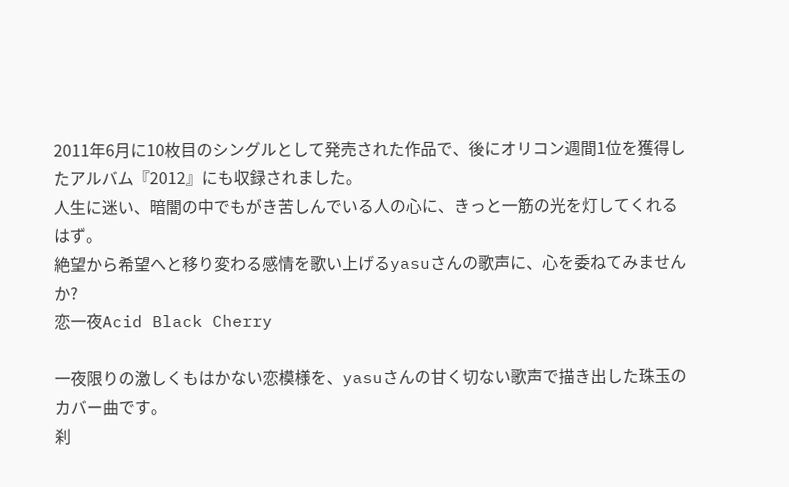2011年6月に10枚目のシングルとして発売された作品で、後にオリコン週間1位を獲得したアルバム『2012』にも収録されました。
人生に迷い、暗闇の中でもがき苦しんでいる人の心に、きっと一筋の光を灯してくれるはず。
絶望から希望へと移り変わる感情を歌い上げるyasuさんの歌声に、心を委ねてみませんか?
恋一夜Acid Black Cherry

一夜限りの激しくもはかない恋模様を、yasuさんの甘く切ない歌声で描き出した珠玉のカバー曲です。
刹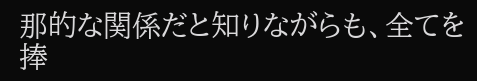那的な関係だと知りながらも、全てを捧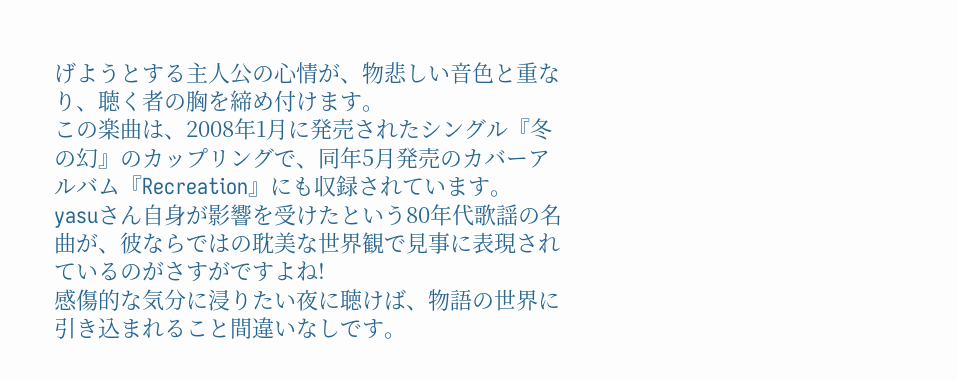げようとする主人公の心情が、物悲しい音色と重なり、聴く者の胸を締め付けます。
この楽曲は、2008年1月に発売されたシングル『冬の幻』のカップリングで、同年5月発売のカバーアルバム『Recreation』にも収録されています。
yasuさん自身が影響を受けたという80年代歌謡の名曲が、彼ならではの耽美な世界観で見事に表現されているのがさすがですよね!
感傷的な気分に浸りたい夜に聴けば、物語の世界に引き込まれること間違いなしです。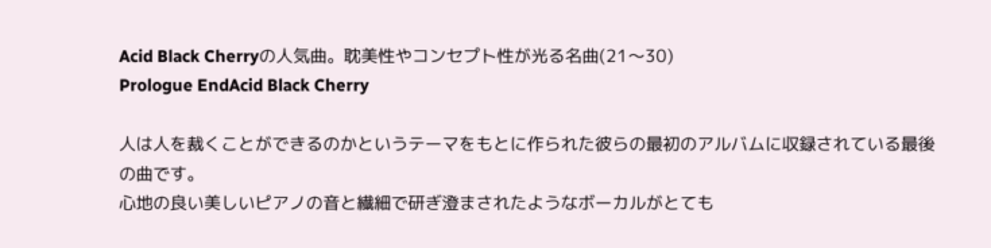Acid Black Cherryの人気曲。耽美性やコンセプト性が光る名曲(21〜30)
Prologue EndAcid Black Cherry

人は人を裁くことができるのかというテーマをもとに作られた彼らの最初のアルバムに収録されている最後の曲です。
心地の良い美しいピアノの音と繊細で研ぎ澄まされたようなボーカルがとても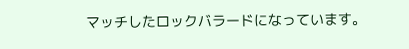マッチしたロックバラードになっています。